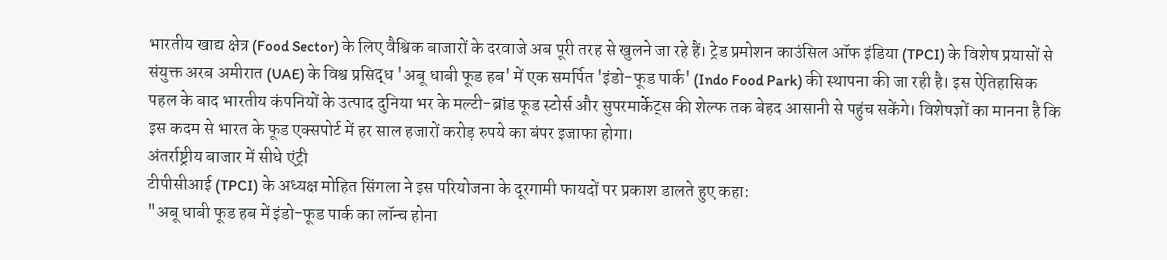भारतीय खाद्य क्षेत्र (Food Sector) के लिए वैश्विक बाजारों के दरवाजे अब पूरी तरह से खुलने जा रहे हैं। ट्रेड प्रमोशन काउंसिल ऑफ इंडिया (TPCI) के विशेष प्रयासों से संयुक्त अरब अमीरात (UAE) के विश्व प्रसिद्ध 'अबू धाबी फूड हब' में एक समर्पित 'इंडो-फूड पार्क' (Indo Food Park) की स्थापना की जा रही है। इस ऐतिहासिक पहल के बाद भारतीय कंपनियों के उत्पाद दुनिया भर के मल्टी-ब्रांड फूड स्टोर्स और सुपरमार्केट्स की शेल्फ तक बेहद आसानी से पहुंच सकेंगे। विशेषज्ञों का मानना है कि इस कदम से भारत के फूड एक्सपोर्ट में हर साल हजारों करोड़ रुपये का बंपर इजाफा होगा।
अंतर्राष्ट्रीय बाजार में सीधे एंट्री
टीपीसीआई (TPCI) के अध्यक्ष मोहित सिंगला ने इस परियोजना के दूरगामी फायदों पर प्रकाश डालते हुए कहा:
"अबू धाबी फूड हब में इंडो-फूड पार्क का लॉन्च होना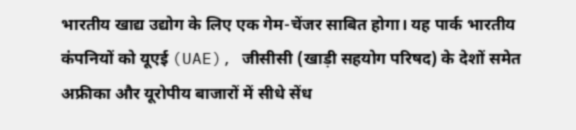भारतीय खाद्य उद्योग के लिए एक गेम-चेंजर साबित होगा। यह पार्क भारतीय कंपनियों को यूएई (UAE), जीसीसी (खाड़ी सहयोग परिषद) के देशों समेत अफ्रीका और यूरोपीय बाजारों में सीधे सेंध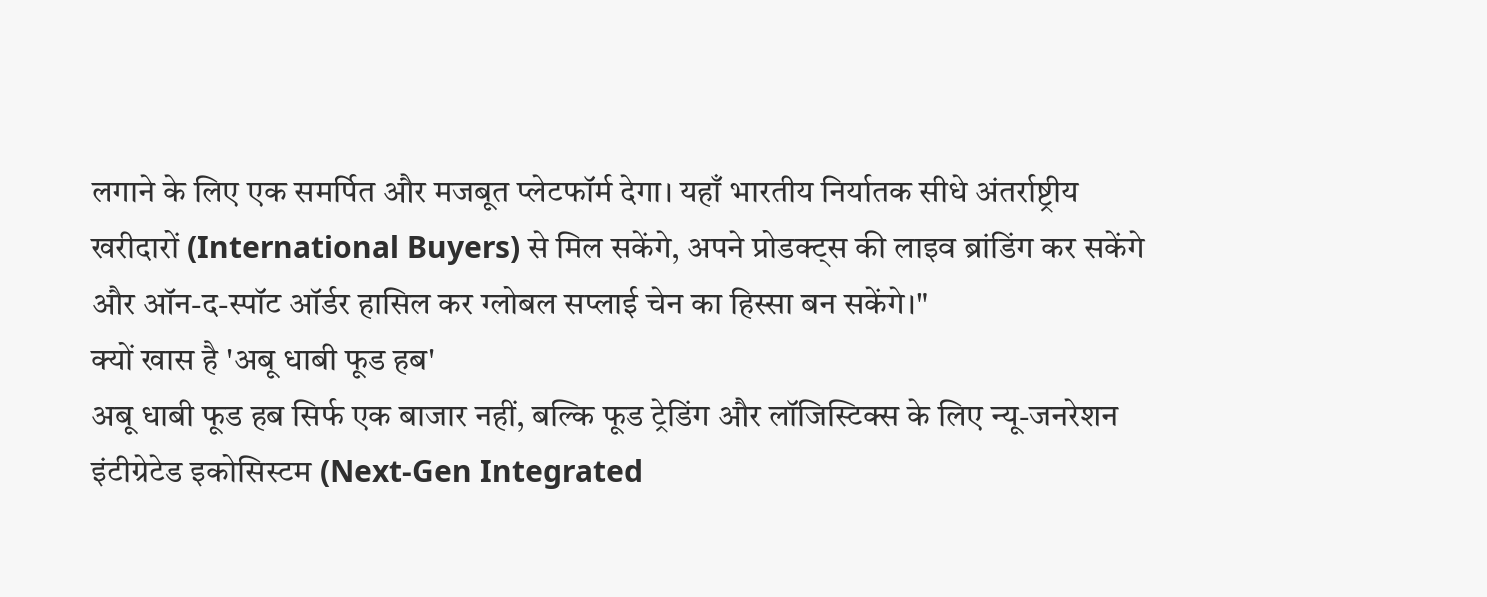लगाने के लिए एक समर्पित और मजबूत प्लेटफॉर्म देगा। यहाँ भारतीय निर्यातक सीधे अंतर्राष्ट्रीय खरीदारों (International Buyers) से मिल सकेंगे, अपने प्रोडक्ट्स की लाइव ब्रांडिंग कर सकेंगे और ऑन-द-स्पॉट ऑर्डर हासिल कर ग्लोबल सप्लाई चेन का हिस्सा बन सकेंगे।"
क्यों खास है 'अबू धाबी फूड हब'
अबू धाबी फूड हब सिर्फ एक बाजार नहीं, बल्कि फूड ट्रेडिंग और लॉजिस्टिक्स के लिए न्यू-जनरेशन इंटीग्रेटेड इकोसिस्टम (Next-Gen Integrated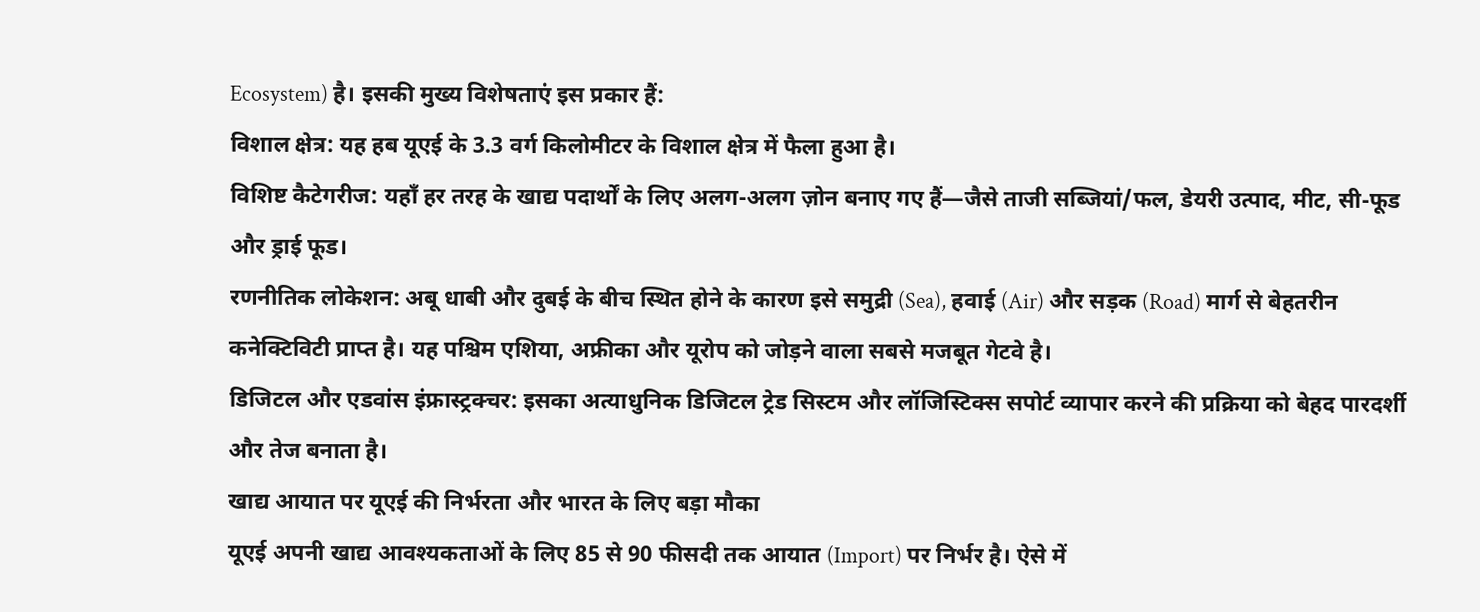Ecosystem) है। इसकी मुख्य विशेषताएं इस प्रकार हैं:
विशाल क्षेत्र: यह हब यूएई के 3.3 वर्ग किलोमीटर के विशाल क्षेत्र में फैला हुआ है।
विशिष्ट कैटेगरीज: यहाँ हर तरह के खाद्य पदार्थों के लिए अलग-अलग ज़ोन बनाए गए हैं—जैसे ताजी सब्जियां/फल, डेयरी उत्पाद, मीट, सी-फूड और ड्राई फूड।
रणनीतिक लोकेशन: अबू धाबी और दुबई के बीच स्थित होने के कारण इसे समुद्री (Sea), हवाई (Air) और सड़क (Road) मार्ग से बेहतरीन कनेक्टिविटी प्राप्त है। यह पश्चिम एशिया, अफ्रीका और यूरोप को जोड़ने वाला सबसे मजबूत गेटवे है।
डिजिटल और एडवांस इंफ्रास्ट्रक्चर: इसका अत्याधुनिक डिजिटल ट्रेड सिस्टम और लॉजिस्टिक्स सपोर्ट व्यापार करने की प्रक्रिया को बेहद पारदर्शी और तेज बनाता है।
खाद्य आयात पर यूएई की निर्भरता और भारत के लिए बड़ा मौका
यूएई अपनी खाद्य आवश्यकताओं के लिए 85 से 90 फीसदी तक आयात (Import) पर निर्भर है। ऐसे में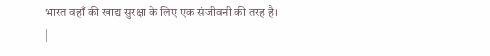भारत वहाँ की खाद्य सुरक्षा के लिए एक संजीवनी की तरह है।
|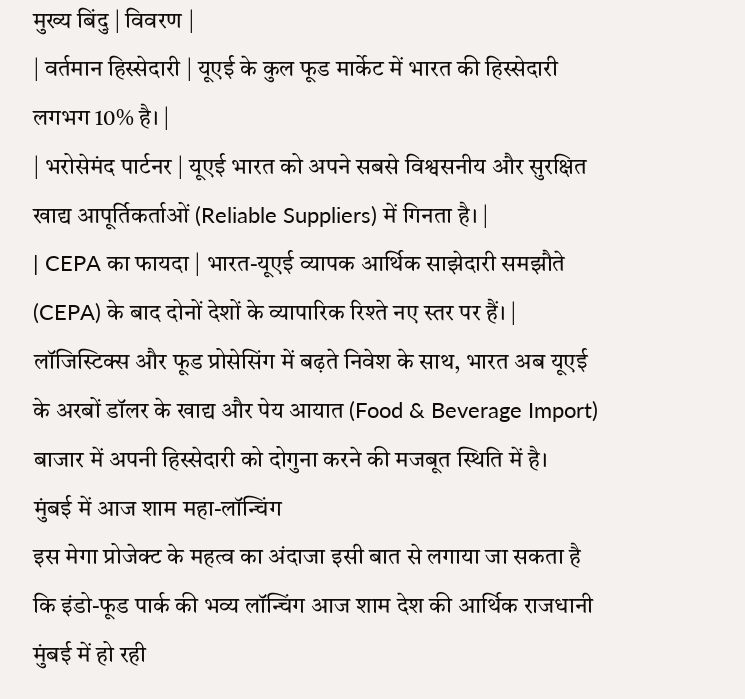मुख्य बिंदु | विवरण |
| वर्तमान हिस्सेदारी | यूएई के कुल फूड मार्केट में भारत की हिस्सेदारी लगभग 10% है। |
| भरोसेमंद पार्टनर | यूएई भारत को अपने सबसे विश्वसनीय और सुरक्षित खाद्य आपूर्तिकर्ताओं (Reliable Suppliers) में गिनता है। |
| CEPA का फायदा | भारत-यूएई व्यापक आर्थिक साझेदारी समझौते (CEPA) के बाद दोनों देशों के व्यापारिक रिश्ते नए स्तर पर हैं। |
लॉजिस्टिक्स और फूड प्रोसेसिंग में बढ़ते निवेश के साथ, भारत अब यूएई के अरबों डॉलर के खाद्य और पेय आयात (Food & Beverage Import) बाजार में अपनी हिस्सेदारी को दोगुना करने की मजबूत स्थिति में है।
मुंबई में आज शाम महा-लॉन्चिंग
इस मेगा प्रोजेक्ट के महत्व का अंदाजा इसी बात से लगाया जा सकता है कि इंडो-फूड पार्क की भव्य लॉन्चिंग आज शाम देश की आर्थिक राजधानी मुंबई में हो रही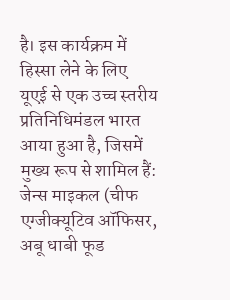है। इस कार्यक्रम में हिस्सा लेने के लिए यूएई से एक उच्च स्तरीय प्रतिनिधिमंडल भारत आया हुआ है, जिसमें मुख्य रूप से शामिल हैं:
जेन्स माइकल (चीफ एग्जीक्यूटिव ऑफिसर, अबू धाबी फूड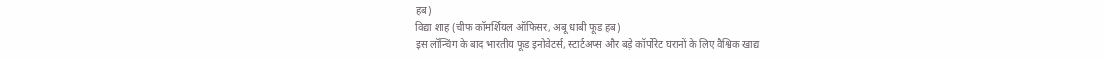हब)
विद्या शाह (चीफ कॉमर्शियल ऑफिसर, अबू धाबी फूड हब)
इस लॉन्चिंग के बाद भारतीय फूड इनोवेटर्स, स्टार्टअप्स और बड़े कॉर्पोरेट घरानों के लिए वैश्विक खाद्य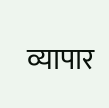व्यापार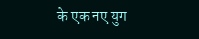के एक नए युग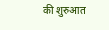की शुरुआत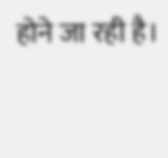होने जा रही है।